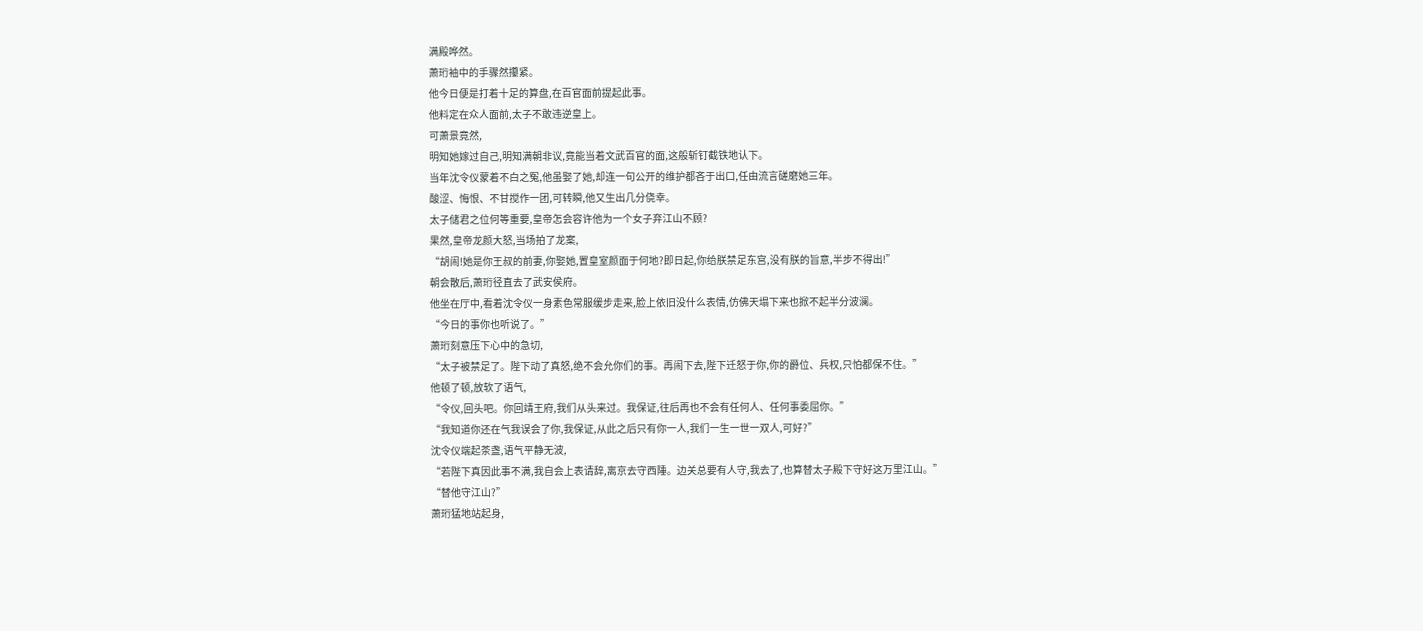满殿哗然。
萧珩袖中的手骤然攥紧。
他今日便是打着十足的算盘,在百官面前提起此事。
他料定在众人面前,太子不敢违逆皇上。
可萧景竟然,
明知她嫁过自己,明知满朝非议,竟能当着文武百官的面,这般斩钉截铁地认下。
当年沈令仪蒙着不白之冤,他虽娶了她,却连一句公开的维护都吝于出口,任由流言磋磨她三年。
酸涩、悔恨、不甘搅作一团,可转瞬,他又生出几分侥幸。
太子储君之位何等重要,皇帝怎会容许他为一个女子弃江山不顾?
果然,皇帝龙颜大怒,当场拍了龙案,
“胡闹!她是你王叔的前妻,你娶她,置皇室颜面于何地?即日起,你给朕禁足东宫,没有朕的旨意,半步不得出!”
朝会散后,萧珩径直去了武安侯府。
他坐在厅中,看着沈令仪一身素色常服缓步走来,脸上依旧没什么表情,仿佛天塌下来也掀不起半分波澜。
“今日的事你也听说了。”
萧珩刻意压下心中的急切,
“太子被禁足了。陛下动了真怒,绝不会允你们的事。再闹下去,陛下迁怒于你,你的爵位、兵权,只怕都保不住。”
他顿了顿,放软了语气,
“令仪,回头吧。你回靖王府,我们从头来过。我保证,往后再也不会有任何人、任何事委屈你。”
“我知道你还在气我误会了你,我保证,从此之后只有你一人,我们一生一世一双人,可好?”
沈令仪端起茶盏,语气平静无波,
“若陛下真因此事不满,我自会上表请辞,离京去守西陲。边关总要有人守,我去了,也算替太子殿下守好这万里江山。”
“替他守江山?”
萧珩猛地站起身,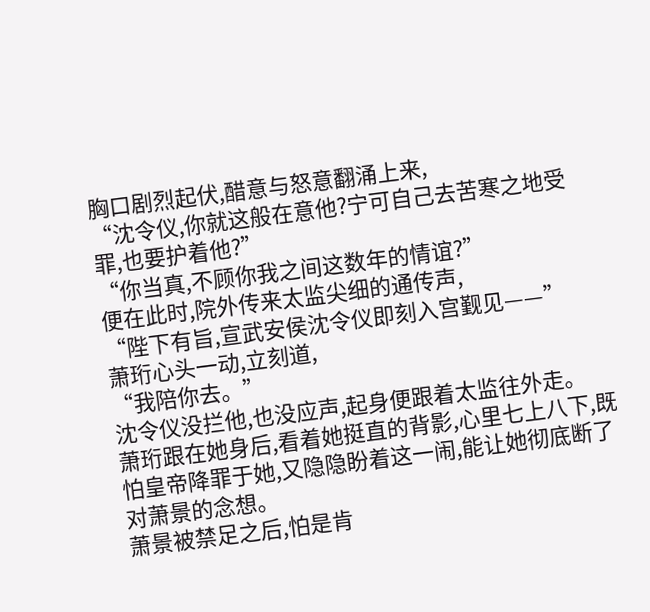胸口剧烈起伏,醋意与怒意翻涌上来,
“沈令仪,你就这般在意他?宁可自己去苦寒之地受罪,也要护着他?”
“你当真,不顾你我之间这数年的情谊?”
便在此时,院外传来太监尖细的通传声,
“陛下有旨,宣武安侯沈令仪即刻入宫觐见——”
萧珩心头一动,立刻道,
“我陪你去。”
沈令仪没拦他,也没应声,起身便跟着太监往外走。
萧珩跟在她身后,看着她挺直的背影,心里七上八下,既怕皇帝降罪于她,又隐隐盼着这一闹,能让她彻底断了对萧景的念想。
萧景被禁足之后,怕是肯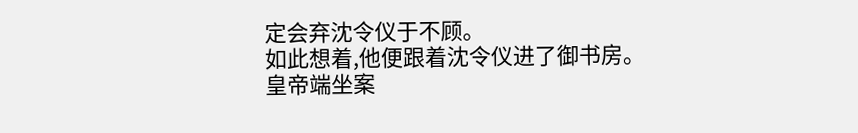定会弃沈令仪于不顾。
如此想着,他便跟着沈令仪进了御书房。
皇帝端坐案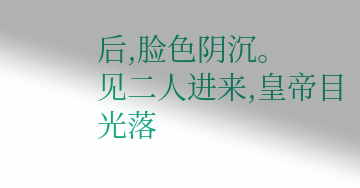后,脸色阴沉。
见二人进来,皇帝目光落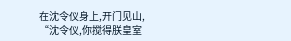在沈令仪身上,开门见山,
“沈令仪,你搅得朕皇室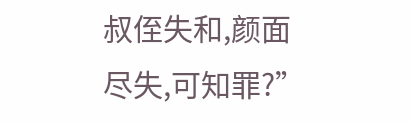叔侄失和,颜面尽失,可知罪?”